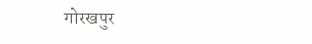गोरखपुर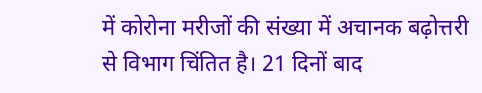में कोरोना मरीजों की संख्या में अचानक बढ़ोत्तरी से विभाग चिंतित है। 21 दिनों बाद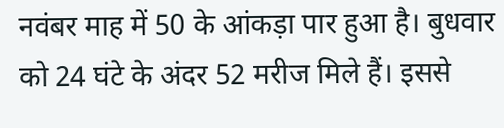नवंबर माह में 50 के आंकड़ा पार हुआ है। बुधवार को 24 घंटे के अंदर 52 मरीज मिले हैं। इससे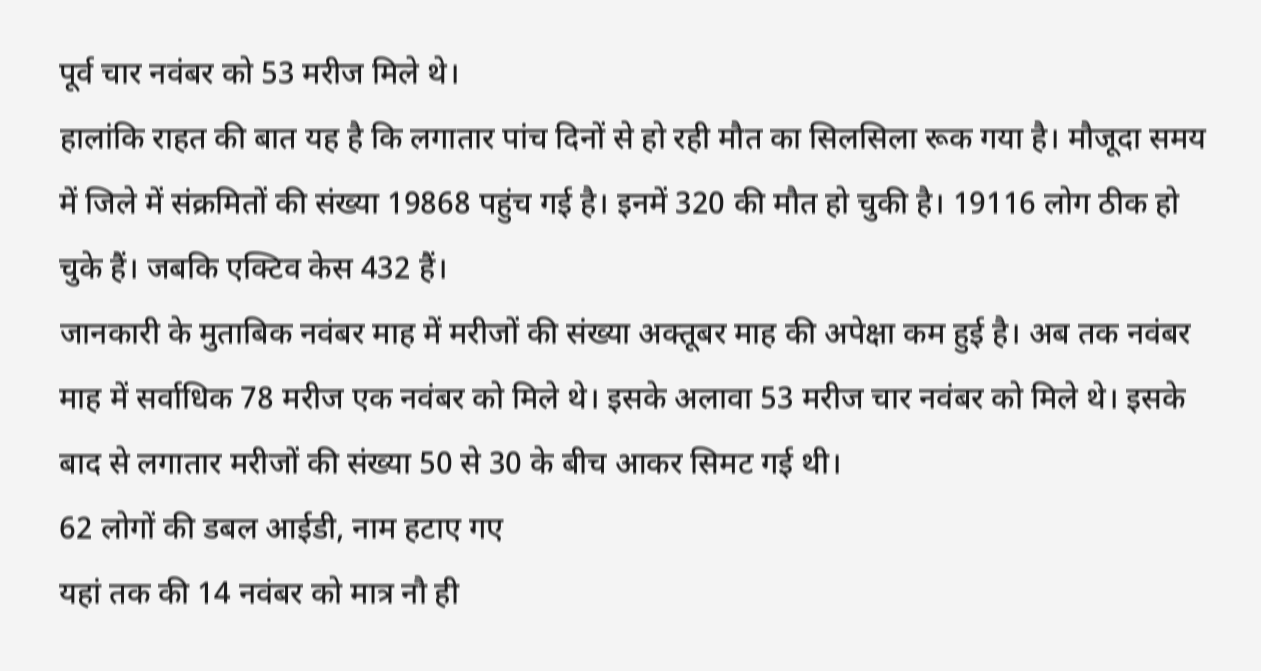पूर्व चार नवंबर को 53 मरीज मिले थे।
हालांकि राहत की बात यह है कि लगातार पांच दिनों से हो रही मौत का सिलसिला रूक गया है। मौजूदा समय में जिले में संक्रमितों की संख्या 19868 पहुंच गई है। इनमें 320 की मौत हो चुकी है। 19116 लोग ठीक हो चुके हैं। जबकि एक्टिव केस 432 हैं।
जानकारी के मुताबिक नवंबर माह में मरीजों की संख्या अक्तूबर माह की अपेक्षा कम हुई है। अब तक नवंबर माह में सर्वाधिक 78 मरीज एक नवंबर को मिले थे। इसके अलावा 53 मरीज चार नवंबर को मिले थे। इसके बाद से लगातार मरीजों की संख्या 50 से 30 के बीच आकर सिमट गई थी।
62 लोगों की डबल आईडी, नाम हटाए गए
यहां तक की 14 नवंबर को मात्र नौ ही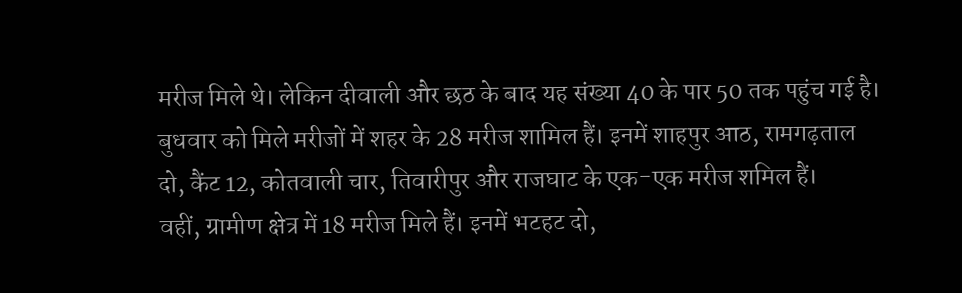मरीज मिले थे। लेकिन दीवाली और छठ के बाद यह संख्या 40 के पार 50 तक पहुंच गई है। बुधवार को मिले मरीजों में शहर के 28 मरीज शामिल हैं। इनमें शाहपुर आठ, रामगढ़ताल दो, कैंट 12, कोतवाली चार, तिवारीपुर और राजघाट के एक-एक मरीज शमिल हैं।
वहीं, ग्रामीण क्षेत्र में 18 मरीज मिले हैं। इनमें भटहट दो,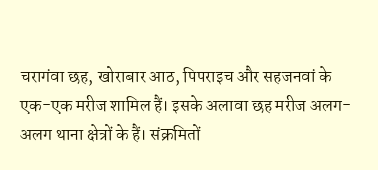चरागंवा छह, खोराबार आठ, पिपराइच और सहजनवां के एक-एक मरीज शामिल हैं। इसके अलावा छह मरीज अलग-अलग थाना क्षेत्रों के हैं। संक्रमितों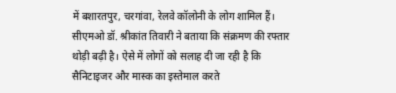में बशारतपुर, चरगांवा, रेलवे कॉलोनी के लोग शामिल हैं।
सीएमओ डॉ. श्रीकांत तिवारी ने बताया कि संक्रमण की रफ्तार थोड़ी बढ़ी है। ऐसे में लोगों को सलाह दी जा रही है कि सैनिटाइजर और मास्क का इस्तेमाल करते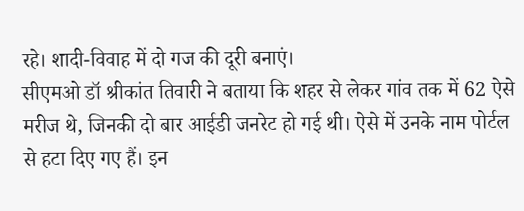रहे। शादी-विवाह में दो गज की दूरी बनाएं।
सीएमओ डॉ श्रीकांत तिवारी ने बताया कि शहर से लेकर गांव तक में 62 ऐसे मरीज थे, जिनकी दो बार आईडी जनरेट हो गई थी। ऐसे में उनके नाम पोर्टल से हटा दिए गए हैं। इन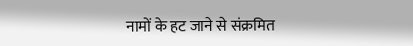नामों के हट जाने से संक्रमित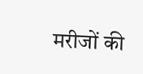मरीजों की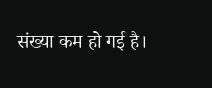संख्या कम हो गई है।